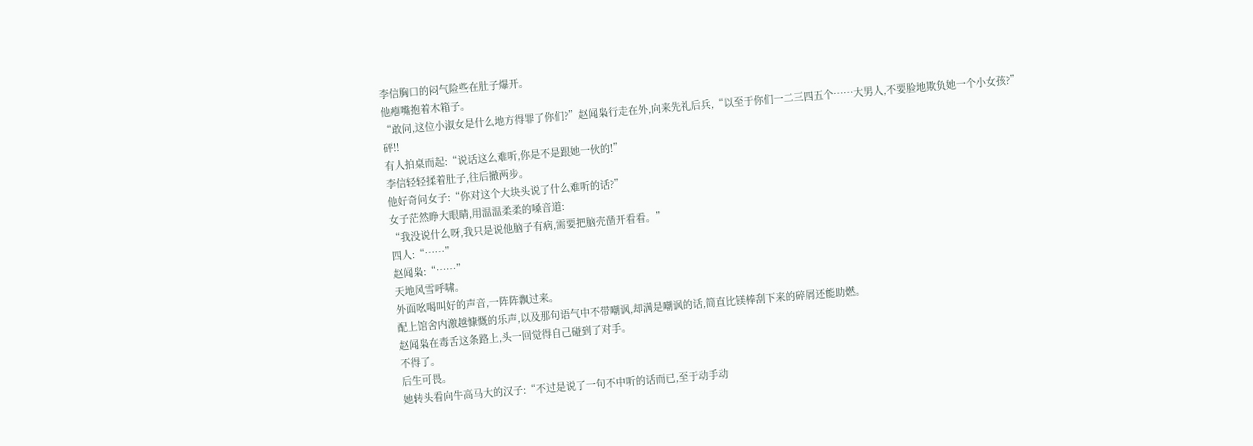李信胸口的闷气险些在肚子爆开。
他瘪嘴抱着木箱子。
“敢问,这位小淑女是什么地方得罪了你们?”赵闻枭行走在外,向来先礼后兵,“以至于你们一二三四五个……大男人,不要脸地欺负她一个小女孩?”
砰!!
有人拍桌而起:“说话这么难听,你是不是跟她一伙的!”
李信轻轻揉着肚子,往后撤两步。
他好奇问女子:“你对这个大块头说了什么难听的话?”
女子茫然睁大眼睛,用温温柔柔的嗓音道:
“我没说什么呀,我只是说他脑子有病,需要把脑壳凿开看看。”
四人:“……”
赵闻枭:“……”
天地风雪呼啸。
外面吆喝叫好的声音,一阵阵飘过来。
配上馆舍内激越慷慨的乐声,以及那句语气中不带嘲讽,却满是嘲讽的话,简直比镁棒刮下来的碎屑还能助燃。
赵闻枭在毒舌这条路上,头一回觉得自己碰到了对手。
不得了。
后生可畏。
她转头看向牛高马大的汉子:“不过是说了一句不中听的话而已,至于动手动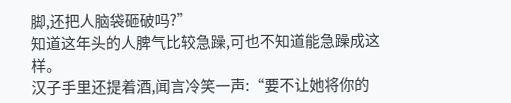脚,还把人脑袋砸破吗?”
知道这年头的人脾气比较急躁,可也不知道能急躁成这样。
汉子手里还提着酒,闻言冷笑一声:“要不让她将你的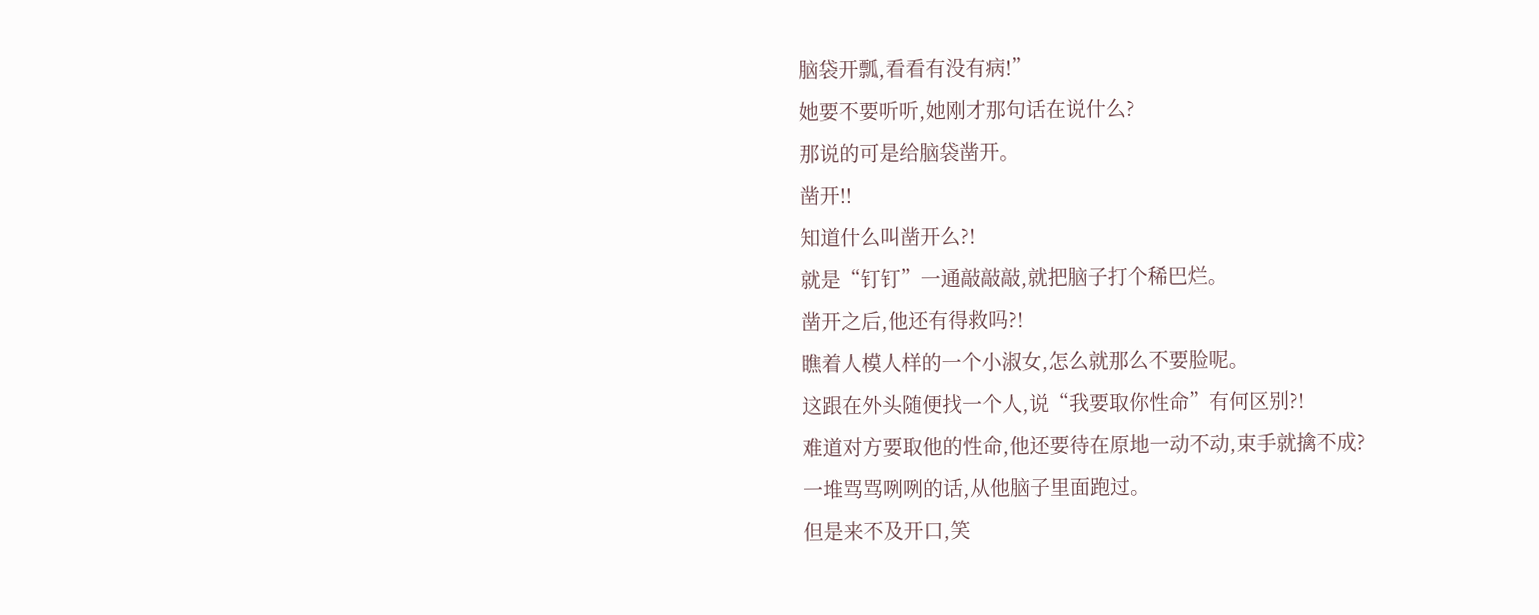脑袋开瓢,看看有没有病!”
她要不要听听,她刚才那句话在说什么?
那说的可是给脑袋凿开。
凿开!!
知道什么叫凿开么?!
就是“钉钉”一通敲敲敲,就把脑子打个稀巴烂。
凿开之后,他还有得救吗?!
瞧着人模人样的一个小淑女,怎么就那么不要脸呢。
这跟在外头随便找一个人,说“我要取你性命”有何区别?!
难道对方要取他的性命,他还要待在原地一动不动,束手就擒不成?
一堆骂骂咧咧的话,从他脑子里面跑过。
但是来不及开口,笑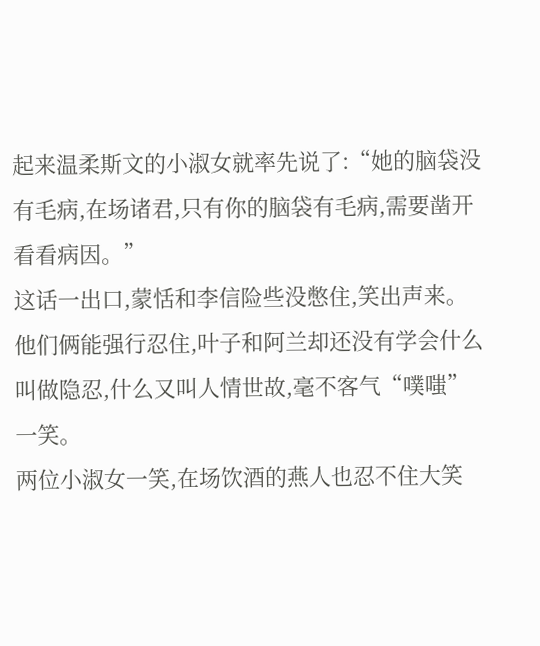起来温柔斯文的小淑女就率先说了:“她的脑袋没有毛病,在场诸君,只有你的脑袋有毛病,需要凿开看看病因。”
这话一出口,蒙恬和李信险些没憋住,笑出声来。
他们俩能强行忍住,叶子和阿兰却还没有学会什么叫做隐忍,什么又叫人情世故,毫不客气“噗嗤”一笑。
两位小淑女一笑,在场饮酒的燕人也忍不住大笑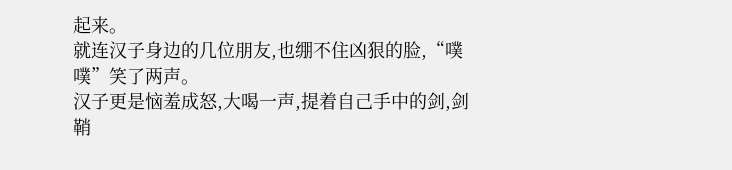起来。
就连汉子身边的几位朋友,也绷不住凶狠的脸,“噗噗”笑了两声。
汉子更是恼羞成怒,大喝一声,提着自己手中的剑,剑鞘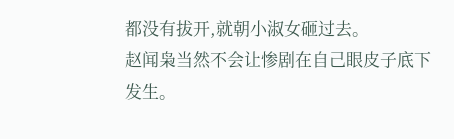都没有拔开,就朝小淑女砸过去。
赵闻枭当然不会让惨剧在自己眼皮子底下发生。